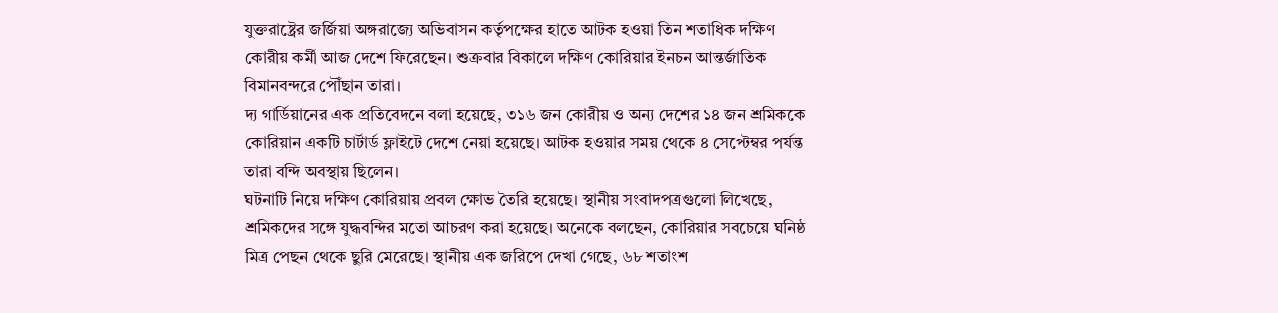যুক্তরাষ্ট্রের জর্জিয়া অঙ্গরাজ্যে অভিবাসন কর্তৃপক্ষের হাতে আটক হওয়া তিন শতাধিক দক্ষিণ কোরীয় কর্মী আজ দেশে ফিরেছেন। শুক্রবার বিকালে দক্ষিণ কোরিয়ার ইনচন আন্তর্জাতিক বিমানবন্দরে পৌঁছান তারা।
দ্য গার্ডিয়ানের এক প্রতিবেদনে বলা হয়েছে, ৩১৬ জন কোরীয় ও অন্য দেশের ১৪ জন শ্রমিককে কোরিয়ান একটি চার্টার্ড ফ্লাইটে দেশে নেয়া হয়েছে। আটক হওয়ার সময় থেকে ৪ সেপ্টেম্বর পর্যন্ত তারা বন্দি অবস্থায় ছিলেন।
ঘটনাটি নিয়ে দক্ষিণ কোরিয়ায় প্রবল ক্ষোভ তৈরি হয়েছে। স্থানীয় সংবাদপত্রগুলো লিখেছে, শ্রমিকদের সঙ্গে যুদ্ধবন্দির মতো আচরণ করা হয়েছে। অনেকে বলছেন, কোরিয়ার সবচেয়ে ঘনিষ্ঠ মিত্র পেছন থেকে ছুরি মেরেছে। স্থানীয় এক জরিপে দেখা গেছে, ৬৮ শতাংশ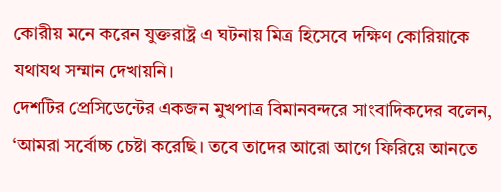কোরীয় মনে করেন যুক্তরাষ্ট্র এ ঘটনায় মিত্র হিসেবে দক্ষিণ কোরিয়াকে যথাযথ সম্মান দেখায়নি।
দেশটির প্রেসিডেন্টের একজন মুখপাত্র বিমানবন্দরে সাংবাদিকদের বলেন, ‘আমরা সর্বোচ্চ চেষ্টা করেছি। তবে তাদের আরো আগে ফিরিয়ে আনতে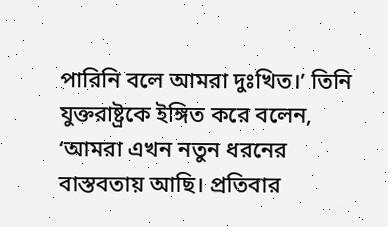পারিনি বলে আমরা দুঃখিত।’ তিনি যুক্তরাষ্ট্রকে ইঙ্গিত করে বলেন, ‘আমরা এখন নতুন ধরনের বাস্তবতায় আছি। প্রতিবার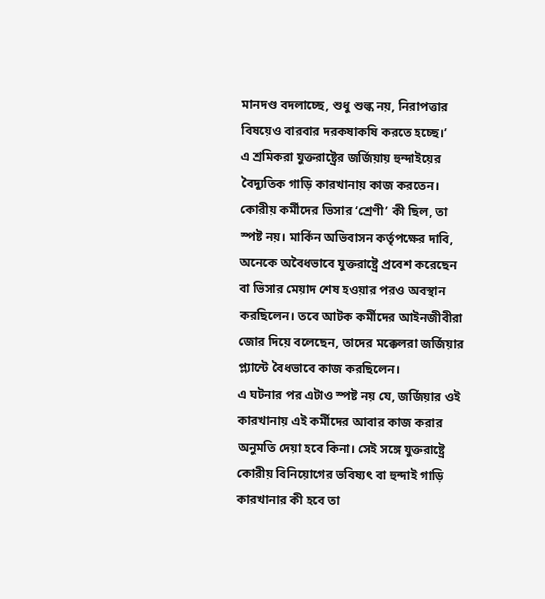মানদণ্ড বদলাচ্ছে, শুধু শুল্ক নয়, নিরাপত্তার বিষয়েও বারবার দরকষাকষি করতে হচ্ছে।’
এ শ্রমিকরা যুক্তরাষ্ট্রের জর্জিয়ায় হুন্দাইয়ের বৈদ্যুতিক গাড়ি কারখানায় কাজ করতেন। কোরীয় কর্মীদের ভিসার ‘শ্রেণী’ কী ছিল, তা স্পষ্ট নয়। মার্কিন অভিবাসন কর্তৃপক্ষের দাবি, অনেকে অবৈধভাবে যুক্তরাষ্ট্রে প্রবেশ করেছেন বা ভিসার মেয়াদ শেষ হওয়ার পরও অবস্থান করছিলেন। তবে আটক কর্মীদের আইনজীবীরা জোর দিয়ে বলেছেন, তাদের মক্কেলরা জর্জিয়ার প্ল্যান্টে বৈধভাবে কাজ করছিলেন।
এ ঘটনার পর এটাও স্পষ্ট নয় যে, জর্জিয়ার ওই কারখানায় এই কর্মীদের আবার কাজ করার অনুমতি দেয়া হবে কিনা। সেই সঙ্গে যুক্তরাষ্ট্রে কোরীয় বিনিয়োগের ভবিষ্যৎ বা হুন্দাই গাড়ি কারখানার কী হবে তা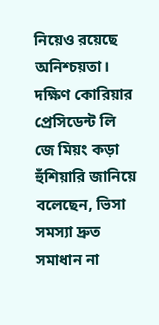নিয়েও রয়েছে অনিশ্চয়তা।
দক্ষিণ কোরিয়ার প্রেসিডেন্ট লি জে মিয়ং কড়া হুঁশিয়ারি জানিয়ে বলেছেন, ভিসা সমস্যা দ্রুত সমাধান না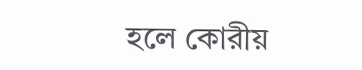হলে কোরীয়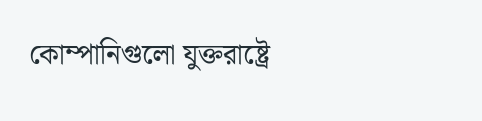কোম্পানিগুলো যুক্তরাষ্ট্রে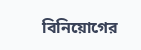বিনিয়োগের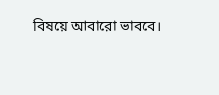বিষয়ে আবারো ভাববে।